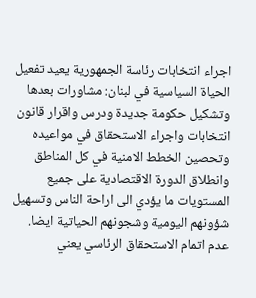اجراء انتخابات رئاسة الجمهورية يعيد تفعيل الحياة السياسية في لبنان: مشاورات بعدها وتشكيل حكومة جديدة ودرس واقرار قانون انتخابات واجراء الاستحقاق في مواعيده وتحصين الخطط الامنية في كل المناطق وانطلاق الدورة الاقتصادية على جميع المستويات ما يؤدي الى اراحة الناس وتسهيل شؤونهم اليومية وشجونهم الحياتية ايضا.
عدم اتمام الاستحقاق الرئاسي يعني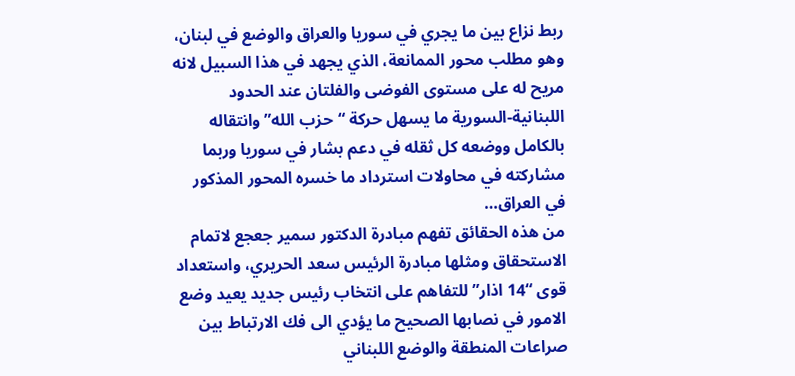ربط نزاع بين ما يجري في سوريا والعراق والوضع في لبنان، وهو مطلب محور الممانعة، الذي يجهد في هذا السبيل لانه مريح له على مستوى الفوضى والفلتان عند الحدود اللبنانية-السورية ما يسهل حركة “حزب الله” وانتقاله بالكامل ووضعه كل ثقله في دعم بشار في سوريا وربما مشاركته في محاولات استرداد ما خسره المحور المذكور في العراق…
من هذه الحقائق تفهم مبادرة الدكتور سمير جعجع لاتمام الاستحقاق ومثلها مبادرة الرئيس سعد الحريري، واستعداد قوى “14 اذار” للتفاهم على انتخاب رئيس جديد يعيد وضع الامور في نصابها الصحيح ما يؤدي الى فك الارتباط بين صراعات المنطقة والوضع اللبناني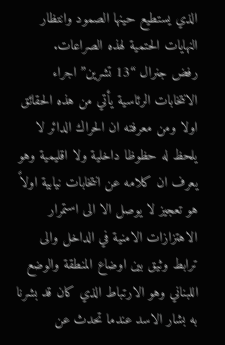الذي يستطيع حينها الصمود وانتظار النهايات الحتمية لهذه الصراعات.
رفض جنرال “13 تشرين” اجراء الانتخابات الرئاسية يأتي من هذه الحقائق اولا ومن معرفته ان الحراك الدائر لا يلحظ له حظوظا داخلية ولا اقليمية وهو يعرف ان كلامه عن انتخابات نيابية اولاً هو تعجيز لا يوصل الا الى استمرار الاهتزازات الامنية في الداخل والى ترابط وثيق بين اوضاع المنطقة والوضع اللبناني وهو الارتباط الذي كان قد بشرنا به بشار الاسد عندما تحدث عن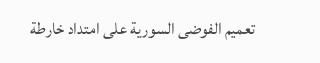تعميم الفوضى السورية على امتداد خارطة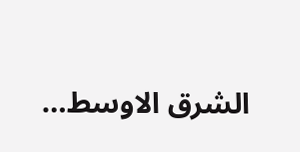الشرق الاوسط…